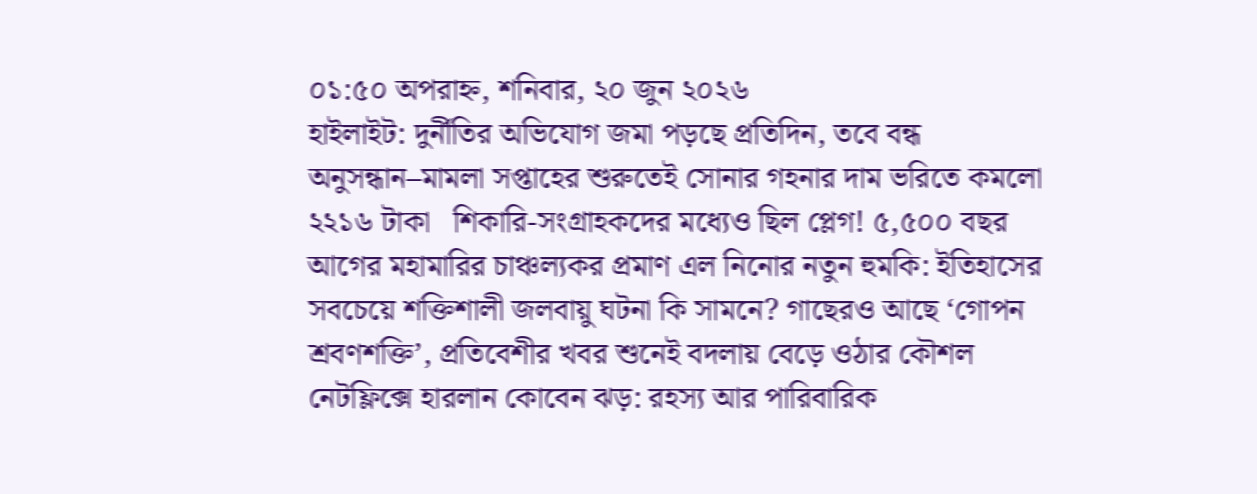০১:৫০ অপরাহ্ন, শনিবার, ২০ জুন ২০২৬
হাইলাইট: দুর্নীতির অভিযোগ জমা পড়ছে প্রতিদিন, তবে বন্ধ অনুসন্ধান–মামলা সপ্তাহের শুরুতেই সোনার গহনার দাম ভরিতে কমলো ২২১৬ টাকা   শিকারি-সংগ্রাহকদের মধ্যেও ছিল প্লেগ! ৫,৫০০ বছর আগের মহামারির চাঞ্চল্যকর প্রমাণ এল নিনোর নতুন হুমকি: ইতিহাসের সবচেয়ে শক্তিশালী জলবায়ু ঘটনা কি সামনে? গাছেরও আছে ‘গোপন শ্রবণশক্তি’, প্রতিবেশীর খবর শুনেই বদলায় বেড়ে ওঠার কৌশল নেটফ্লিক্সে হারলান কোবেন ঝড়: রহস্য আর পারিবারিক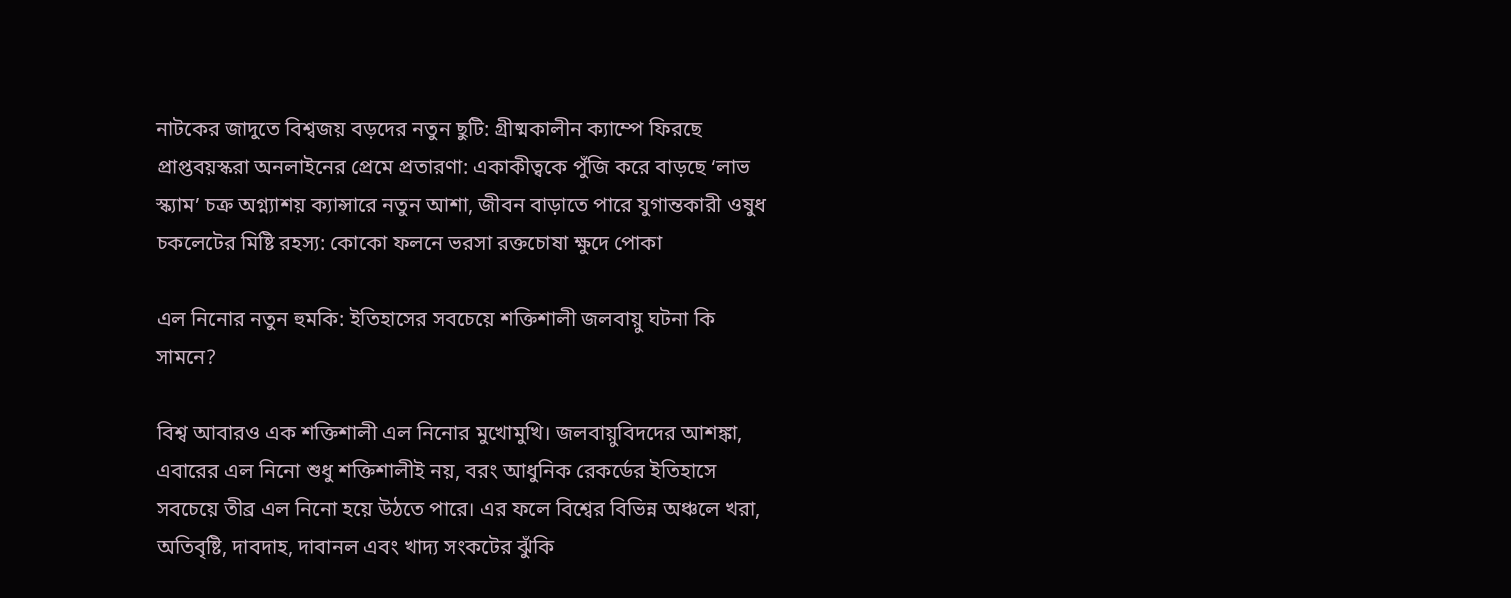নাটকের জাদুতে বিশ্বজয় বড়দের নতুন ছুটি: গ্রীষ্মকালীন ক্যাম্পে ফিরছে প্রাপ্তবয়স্করা অনলাইনের প্রেমে প্রতারণা: একাকীত্বকে পুঁজি করে বাড়ছে ‘লাভ স্ক্যাম’ চক্র অগ্ন্যাশয় ক্যান্সারে নতুন আশা, জীবন বাড়াতে পারে যুগান্তকারী ওষুধ চকলেটের মিষ্টি রহস্য: কোকো ফলনে ভরসা রক্তচোষা ক্ষুদে পোকা

এল নিনোর নতুন হুমকি: ইতিহাসের সবচেয়ে শক্তিশালী জলবায়ু ঘটনা কি সামনে?

বিশ্ব আবারও এক শক্তিশালী এল নিনোর মুখোমুখি। জলবায়ুবিদদের আশঙ্কা, এবারের এল নিনো শুধু শক্তিশালীই নয়, বরং আধুনিক রেকর্ডের ইতিহাসে সবচেয়ে তীব্র এল নিনো হয়ে উঠতে পারে। এর ফলে বিশ্বের বিভিন্ন অঞ্চলে খরা, অতিবৃষ্টি, দাবদাহ, দাবানল এবং খাদ্য সংকটের ঝুঁকি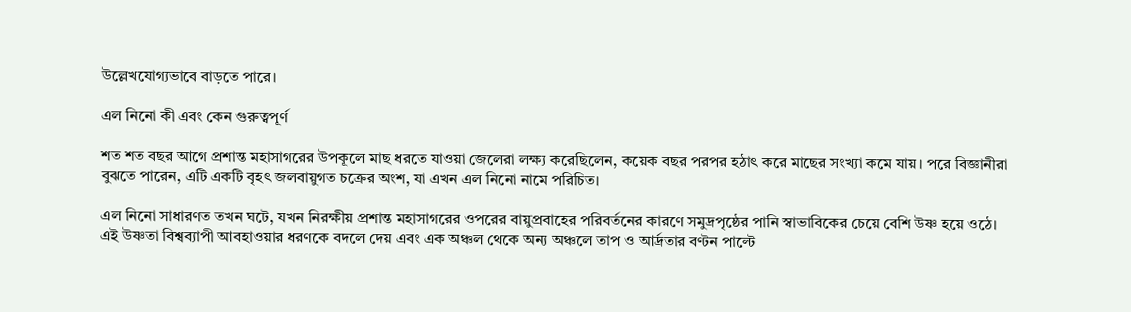উল্লেখযোগ্যভাবে বাড়তে পারে।

এল নিনো কী এবং কেন গুরুত্বপূর্ণ

শত শত বছর আগে প্রশান্ত মহাসাগরের উপকূলে মাছ ধরতে যাওয়া জেলেরা লক্ষ্য করেছিলেন, কয়েক বছর পরপর হঠাৎ করে মাছের সংখ্যা কমে যায়। পরে বিজ্ঞানীরা বুঝতে পারেন, এটি একটি বৃহৎ জলবায়ুগত চক্রের অংশ, যা এখন এল নিনো নামে পরিচিত।

এল নিনো সাধারণত তখন ঘটে, যখন নিরক্ষীয় প্রশান্ত মহাসাগরের ওপরের বায়ুপ্রবাহের পরিবর্তনের কারণে সমুদ্রপৃষ্ঠের পানি স্বাভাবিকের চেয়ে বেশি উষ্ণ হয়ে ওঠে। এই উষ্ণতা বিশ্বব্যাপী আবহাওয়ার ধরণকে বদলে দেয় এবং এক অঞ্চল থেকে অন্য অঞ্চলে তাপ ও আর্দ্রতার বণ্টন পাল্টে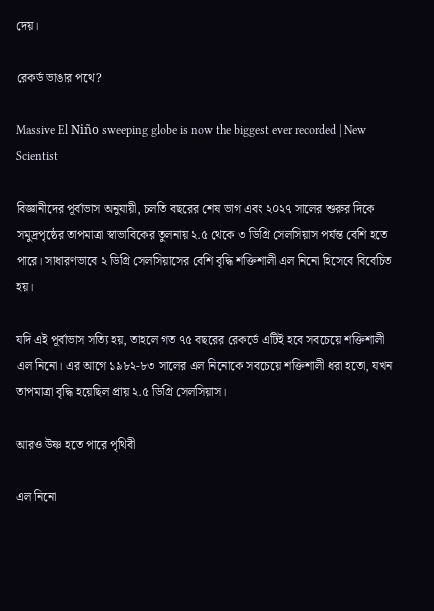দেয়।

রেকর্ড ভাঙার পথে?

Massive El Niño sweeping globe is now the biggest ever recorded | New  Scientist

বিজ্ঞানীদের পূর্বাভাস অনুযায়ী, চলতি বছরের শেষ ভাগ এবং ২০২৭ সালের শুরুর দিকে সমুদ্রপৃষ্ঠের তাপমাত্রা স্বাভাবিকের তুলনায় ২.৫ থেকে ৩ ডিগ্রি সেলসিয়াস পর্যন্ত বেশি হতে পারে। সাধারণভাবে ২ ডিগ্রি সেলসিয়াসের বেশি বৃদ্ধি শক্তিশালী এল নিনো হিসেবে বিবেচিত হয়।

যদি এই পূর্বাভাস সত্যি হয়, তাহলে গত ৭৫ বছরের রেকর্ডে এটিই হবে সবচেয়ে শক্তিশালী এল নিনো। এর আগে ১৯৮২-৮৩ সালের এল নিনোকে সবচেয়ে শক্তিশালী ধরা হতো, যখন তাপমাত্রা বৃদ্ধি হয়েছিল প্রায় ২.৫ ডিগ্রি সেলসিয়াস।

আরও উষ্ণ হতে পারে পৃথিবী

এল নিনো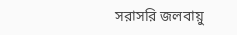সরাসরি জলবায়ু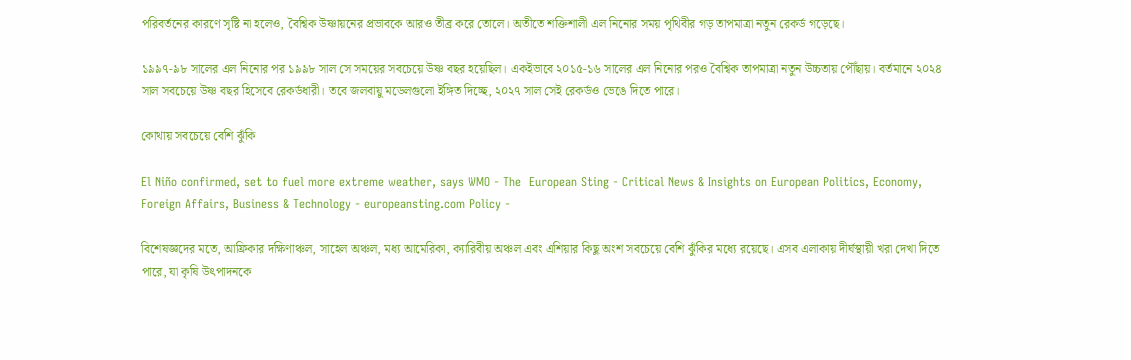পরিবর্তনের কারণে সৃষ্টি না হলেও, বৈশ্বিক উষ্ণায়নের প্রভাবকে আরও তীব্র করে তোলে। অতীতে শক্তিশালী এল নিনোর সময় পৃথিবীর গড় তাপমাত্রা নতুন রেকর্ড গড়েছে।

১৯৯৭-৯৮ সালের এল নিনোর পর ১৯৯৮ সাল সে সময়ের সবচেয়ে উষ্ণ বছর হয়েছিল। একইভাবে ২০১৫-১৬ সালের এল নিনোর পরও বৈশ্বিক তাপমাত্রা নতুন উচ্চতায় পৌঁছায়। বর্তমানে ২০২৪ সাল সবচেয়ে উষ্ণ বছর হিসেবে রেকর্ডধারী। তবে জলবায়ু মডেলগুলো ইঙ্গিত দিচ্ছে, ২০২৭ সাল সেই রেকর্ডও ভেঙে দিতে পারে।

কোথায় সবচেয়ে বেশি ঝুঁকি

El Niño confirmed, set to fuel more extreme weather, says WMO - The  European Sting - Critical News & Insights on European Politics, Economy,  Foreign Affairs, Business & Technology - europeansting.com Policy -

বিশেষজ্ঞদের মতে, আফ্রিকার দক্ষিণাঞ্চল, সাহেল অঞ্চল, মধ্য আমেরিকা, ক্যারিবীয় অঞ্চল এবং এশিয়ার কিছু অংশ সবচেয়ে বেশি ঝুঁকির মধ্যে রয়েছে। এসব এলাকায় দীর্ঘস্থায়ী খরা দেখা দিতে পারে, যা কৃষি উৎপাদনকে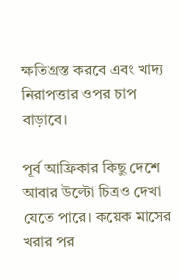ক্ষতিগ্রস্ত করবে এবং খাদ্য নিরাপত্তার ওপর চাপ বাড়াবে।

পূর্ব আফ্রিকার কিছু দেশে আবার উল্টো চিত্রও দেখা যেতে পারে। কয়েক মাসের খরার পর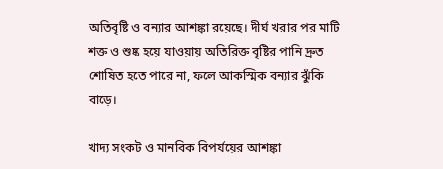অতিবৃষ্টি ও বন্যার আশঙ্কা রয়েছে। দীর্ঘ খরার পর মাটি শক্ত ও শুষ্ক হয়ে যাওয়ায় অতিরিক্ত বৃষ্টির পানি দ্রুত শোষিত হতে পারে না, ফলে আকস্মিক বন্যার ঝুঁকি বাড়ে।

খাদ্য সংকট ও মানবিক বিপর্যয়ের আশঙ্কা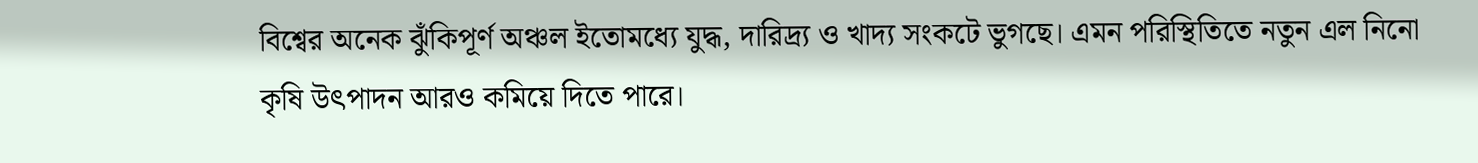বিশ্বের অনেক ঝুঁকিপূর্ণ অঞ্চল ইতোমধ্যে যুদ্ধ, দারিদ্র্য ও খাদ্য সংকটে ভুগছে। এমন পরিস্থিতিতে নতুন এল নিনো কৃষি উৎপাদন আরও কমিয়ে দিতে পারে।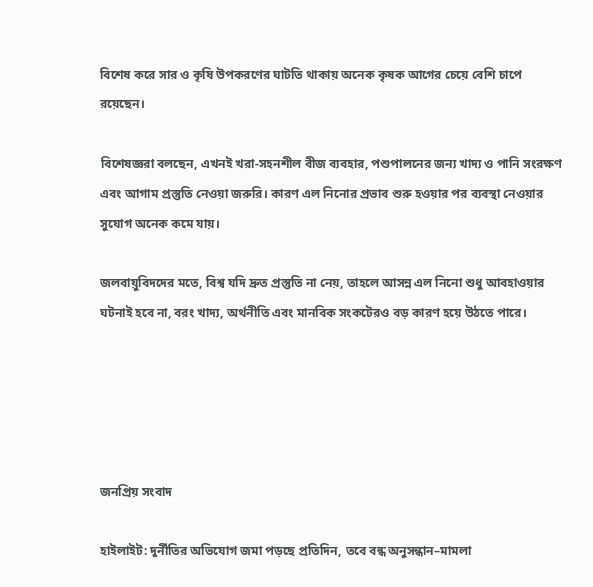বিশেষ করে সার ও কৃষি উপকরণের ঘাটতি থাকায় অনেক কৃষক আগের চেয়ে বেশি চাপে রয়েছেন।

বিশেষজ্ঞরা বলছেন, এখনই খরা-সহনশীল বীজ ব্যবহার, পশুপালনের জন্য খাদ্য ও পানি সংরক্ষণ এবং আগাম প্রস্তুতি নেওয়া জরুরি। কারণ এল নিনোর প্রভাব শুরু হওয়ার পর ব্যবস্থা নেওয়ার সুযোগ অনেক কমে যায়।

জলবায়ুবিদদের মতে, বিশ্ব যদি দ্রুত প্রস্তুতি না নেয়, তাহলে আসন্ন এল নিনো শুধু আবহাওয়ার ঘটনাই হবে না, বরং খাদ্য, অর্থনীতি এবং মানবিক সংকটেরও বড় কারণ হয়ে উঠতে পারে।





জনপ্রিয় সংবাদ

হাইলাইট: দুর্নীতির অভিযোগ জমা পড়ছে প্রতিদিন, তবে বন্ধ অনুসন্ধান–মামলা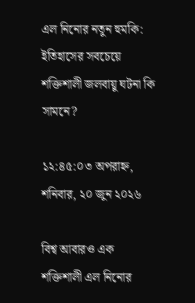এল নিনোর নতুন হুমকি: ইতিহাসের সবচেয়ে শক্তিশালী জলবায়ু ঘটনা কি সামনে?

১২:৪৫:০৩ অপরাহ্ন, শনিবার, ২০ জুন ২০২৬

বিশ্ব আবারও এক শক্তিশালী এল নিনোর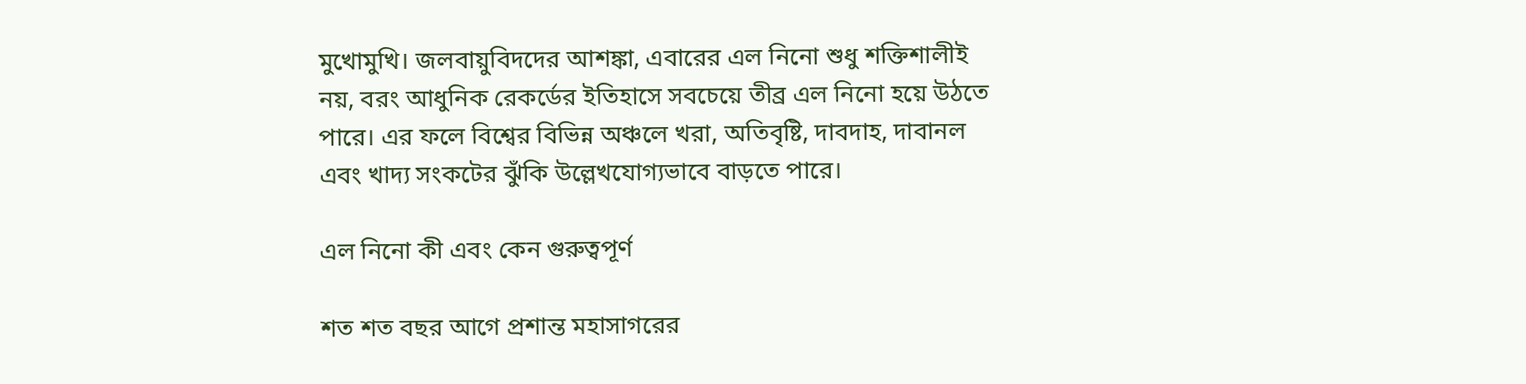মুখোমুখি। জলবায়ুবিদদের আশঙ্কা, এবারের এল নিনো শুধু শক্তিশালীই নয়, বরং আধুনিক রেকর্ডের ইতিহাসে সবচেয়ে তীব্র এল নিনো হয়ে উঠতে পারে। এর ফলে বিশ্বের বিভিন্ন অঞ্চলে খরা, অতিবৃষ্টি, দাবদাহ, দাবানল এবং খাদ্য সংকটের ঝুঁকি উল্লেখযোগ্যভাবে বাড়তে পারে।

এল নিনো কী এবং কেন গুরুত্বপূর্ণ

শত শত বছর আগে প্রশান্ত মহাসাগরের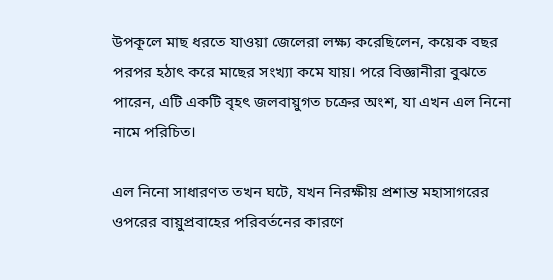উপকূলে মাছ ধরতে যাওয়া জেলেরা লক্ষ্য করেছিলেন, কয়েক বছর পরপর হঠাৎ করে মাছের সংখ্যা কমে যায়। পরে বিজ্ঞানীরা বুঝতে পারেন, এটি একটি বৃহৎ জলবায়ুগত চক্রের অংশ, যা এখন এল নিনো নামে পরিচিত।

এল নিনো সাধারণত তখন ঘটে, যখন নিরক্ষীয় প্রশান্ত মহাসাগরের ওপরের বায়ুপ্রবাহের পরিবর্তনের কারণে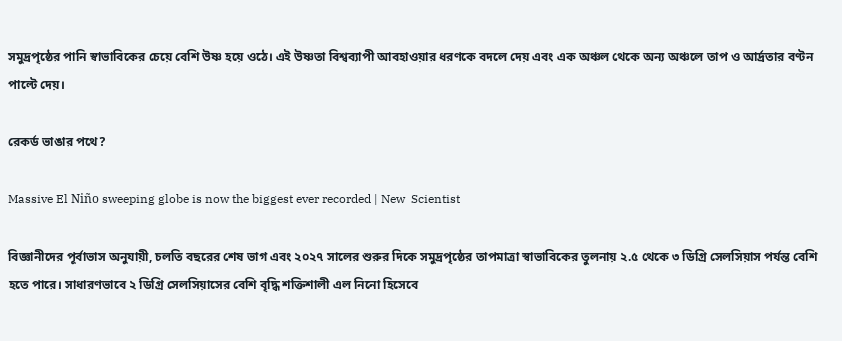সমুদ্রপৃষ্ঠের পানি স্বাভাবিকের চেয়ে বেশি উষ্ণ হয়ে ওঠে। এই উষ্ণতা বিশ্বব্যাপী আবহাওয়ার ধরণকে বদলে দেয় এবং এক অঞ্চল থেকে অন্য অঞ্চলে তাপ ও আর্দ্রতার বণ্টন পাল্টে দেয়।

রেকর্ড ভাঙার পথে?

Massive El Niño sweeping globe is now the biggest ever recorded | New  Scientist

বিজ্ঞানীদের পূর্বাভাস অনুযায়ী, চলতি বছরের শেষ ভাগ এবং ২০২৭ সালের শুরুর দিকে সমুদ্রপৃষ্ঠের তাপমাত্রা স্বাভাবিকের তুলনায় ২.৫ থেকে ৩ ডিগ্রি সেলসিয়াস পর্যন্ত বেশি হতে পারে। সাধারণভাবে ২ ডিগ্রি সেলসিয়াসের বেশি বৃদ্ধি শক্তিশালী এল নিনো হিসেবে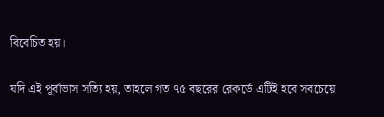বিবেচিত হয়।

যদি এই পূর্বাভাস সত্যি হয়, তাহলে গত ৭৫ বছরের রেকর্ডে এটিই হবে সবচেয়ে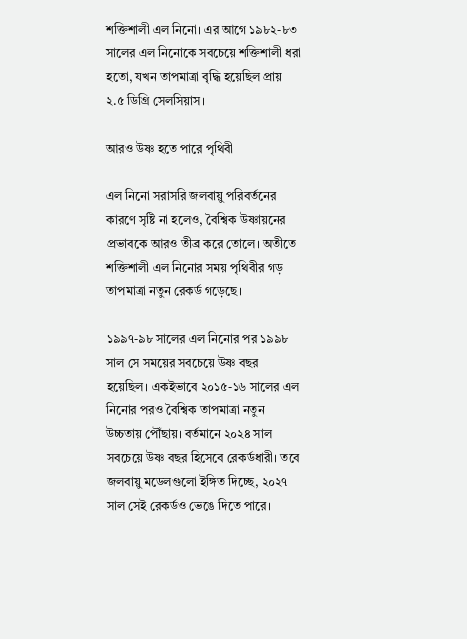শক্তিশালী এল নিনো। এর আগে ১৯৮২-৮৩ সালের এল নিনোকে সবচেয়ে শক্তিশালী ধরা হতো, যখন তাপমাত্রা বৃদ্ধি হয়েছিল প্রায় ২.৫ ডিগ্রি সেলসিয়াস।

আরও উষ্ণ হতে পারে পৃথিবী

এল নিনো সরাসরি জলবায়ু পরিবর্তনের কারণে সৃষ্টি না হলেও, বৈশ্বিক উষ্ণায়নের প্রভাবকে আরও তীব্র করে তোলে। অতীতে শক্তিশালী এল নিনোর সময় পৃথিবীর গড় তাপমাত্রা নতুন রেকর্ড গড়েছে।

১৯৯৭-৯৮ সালের এল নিনোর পর ১৯৯৮ সাল সে সময়ের সবচেয়ে উষ্ণ বছর হয়েছিল। একইভাবে ২০১৫-১৬ সালের এল নিনোর পরও বৈশ্বিক তাপমাত্রা নতুন উচ্চতায় পৌঁছায়। বর্তমানে ২০২৪ সাল সবচেয়ে উষ্ণ বছর হিসেবে রেকর্ডধারী। তবে জলবায়ু মডেলগুলো ইঙ্গিত দিচ্ছে, ২০২৭ সাল সেই রেকর্ডও ভেঙে দিতে পারে।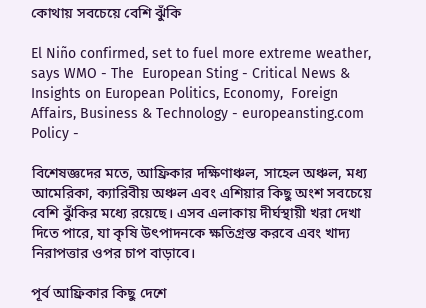কোথায় সবচেয়ে বেশি ঝুঁকি

El Niño confirmed, set to fuel more extreme weather, says WMO - The  European Sting - Critical News & Insights on European Politics, Economy,  Foreign Affairs, Business & Technology - europeansting.com Policy -

বিশেষজ্ঞদের মতে, আফ্রিকার দক্ষিণাঞ্চল, সাহেল অঞ্চল, মধ্য আমেরিকা, ক্যারিবীয় অঞ্চল এবং এশিয়ার কিছু অংশ সবচেয়ে বেশি ঝুঁকির মধ্যে রয়েছে। এসব এলাকায় দীর্ঘস্থায়ী খরা দেখা দিতে পারে, যা কৃষি উৎপাদনকে ক্ষতিগ্রস্ত করবে এবং খাদ্য নিরাপত্তার ওপর চাপ বাড়াবে।

পূর্ব আফ্রিকার কিছু দেশে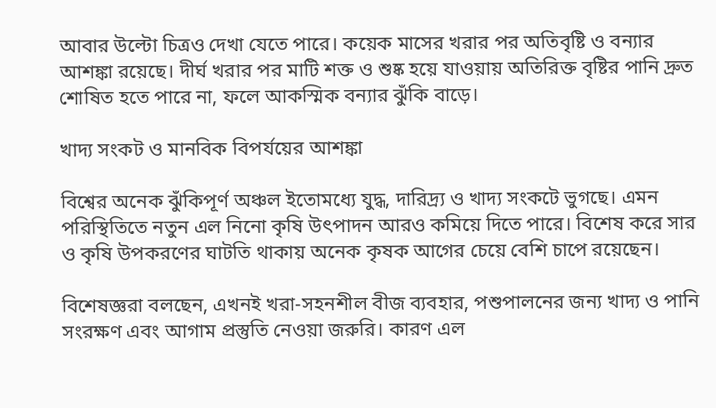আবার উল্টো চিত্রও দেখা যেতে পারে। কয়েক মাসের খরার পর অতিবৃষ্টি ও বন্যার আশঙ্কা রয়েছে। দীর্ঘ খরার পর মাটি শক্ত ও শুষ্ক হয়ে যাওয়ায় অতিরিক্ত বৃষ্টির পানি দ্রুত শোষিত হতে পারে না, ফলে আকস্মিক বন্যার ঝুঁকি বাড়ে।

খাদ্য সংকট ও মানবিক বিপর্যয়ের আশঙ্কা

বিশ্বের অনেক ঝুঁকিপূর্ণ অঞ্চল ইতোমধ্যে যুদ্ধ, দারিদ্র্য ও খাদ্য সংকটে ভুগছে। এমন পরিস্থিতিতে নতুন এল নিনো কৃষি উৎপাদন আরও কমিয়ে দিতে পারে। বিশেষ করে সার ও কৃষি উপকরণের ঘাটতি থাকায় অনেক কৃষক আগের চেয়ে বেশি চাপে রয়েছেন।

বিশেষজ্ঞরা বলছেন, এখনই খরা-সহনশীল বীজ ব্যবহার, পশুপালনের জন্য খাদ্য ও পানি সংরক্ষণ এবং আগাম প্রস্তুতি নেওয়া জরুরি। কারণ এল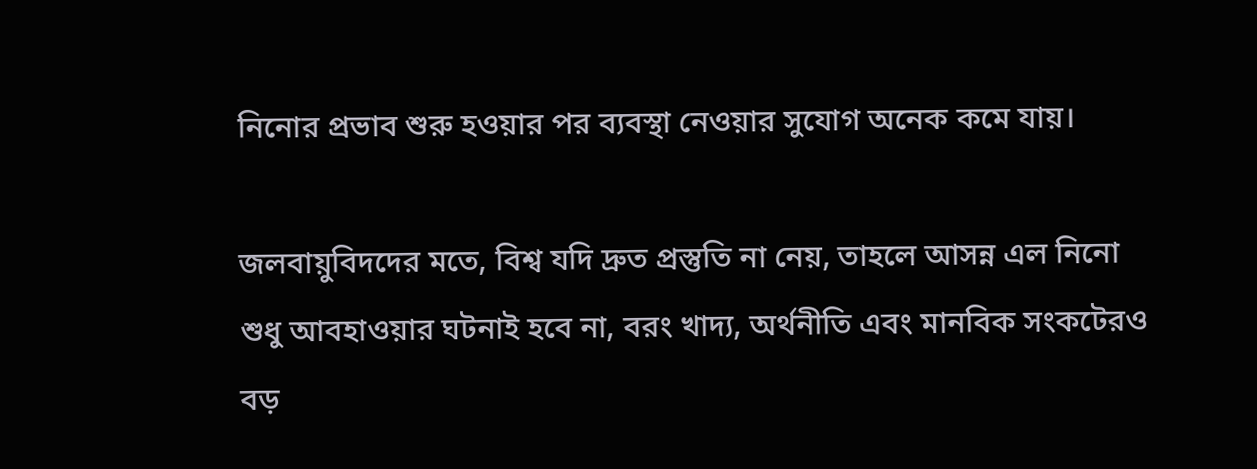নিনোর প্রভাব শুরু হওয়ার পর ব্যবস্থা নেওয়ার সুযোগ অনেক কমে যায়।

জলবায়ুবিদদের মতে, বিশ্ব যদি দ্রুত প্রস্তুতি না নেয়, তাহলে আসন্ন এল নিনো শুধু আবহাওয়ার ঘটনাই হবে না, বরং খাদ্য, অর্থনীতি এবং মানবিক সংকটেরও বড়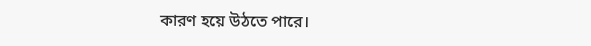কারণ হয়ে উঠতে পারে।